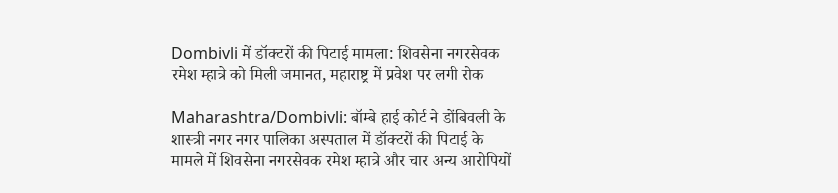Dombivli में डॉक्टरों की पिटाई मामला: शिवसेना नगरसेवक रमेश म्हात्रे को मिली जमानत, महाराष्ट्र में प्रवेश पर लगी रोक

Maharashtra/Dombivli: बॉम्बे हाई कोर्ट ने डोंबिवली के शास्त्री नगर नगर पालिका अस्पताल में डॉक्टरों की पिटाई के मामले में शिवसेना नगरसेवक रमेश म्हात्रे और चार अन्य आरोपियों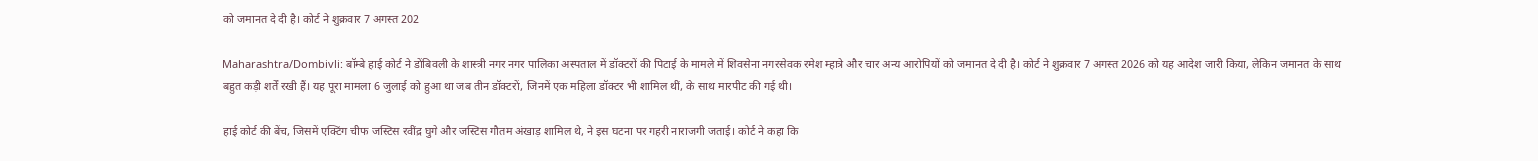को जमानत दे दी है। कोर्ट ने शुक्रवार 7 अगस्त 202

Maharashtra/Dombivli: बॉम्बे हाई कोर्ट ने डोंबिवली के शास्त्री नगर नगर पालिका अस्पताल में डॉक्टरों की पिटाई के मामले में शिवसेना नगरसेवक रमेश म्हात्रे और चार अन्य आरोपियों को जमानत दे दी है। कोर्ट ने शुक्रवार 7 अगस्त 2026 को यह आदेश जारी किया, लेकिन जमानत के साथ बहुत कड़ी शर्तें रखी हैं। यह पूरा मामला 6 जुलाई को हुआ था जब तीन डॉक्टरों, जिनमें एक महिला डॉक्टर भी शामिल थीं, के साथ मारपीट की गई थी।

हाई कोर्ट की बेंच, जिसमें एक्टिंग चीफ जस्टिस रवींद्र घुगे और जस्टिस गौतम अंखाड़ शामिल थे, ने इस घटना पर गहरी नाराजगी जताई। कोर्ट ने कहा कि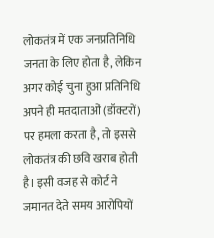लोकतंत्र में एक जनप्रतिनिधि जनता के लिए होता है, लेकिन अगर कोई चुना हुआ प्रतिनिधि अपने ही मतदाताओं (डॉक्टरों) पर हमला करता है, तो इससे लोकतंत्र की छवि खराब होती है। इसी वजह से कोर्ट ने जमानत देते समय आरोपियों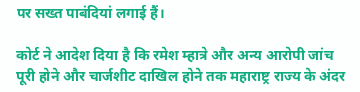पर सख्त पाबंदियां लगाई हैं।

कोर्ट ने आदेश दिया है कि रमेश म्हात्रे और अन्य आरोपी जांच पूरी होने और चार्जशीट दाखिल होने तक महाराष्ट्र राज्य के अंदर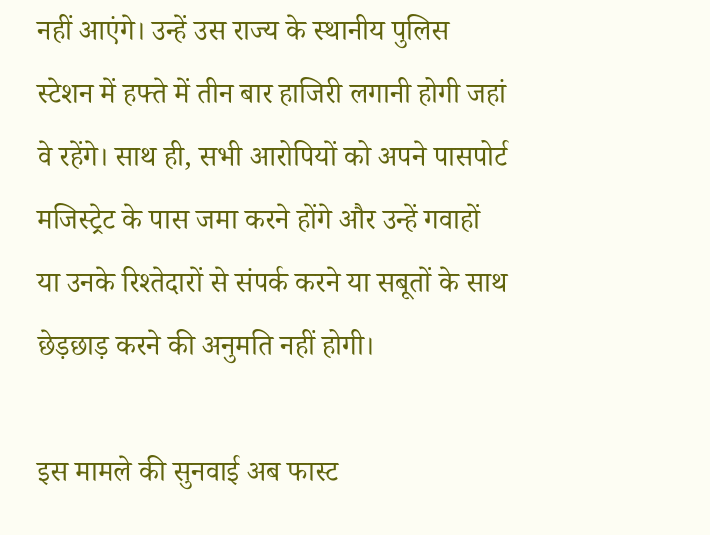नहीं आएंगे। उन्हें उस राज्य के स्थानीय पुलिस स्टेशन में हफ्ते में तीन बार हाजिरी लगानी होगी जहां वे रहेंगे। साथ ही, सभी आरोपियों को अपने पासपोर्ट मजिस्ट्रेट के पास जमा करने होंगे और उन्हें गवाहों या उनके रिश्तेदारों से संपर्क करने या सबूतों के साथ छेड़छाड़ करने की अनुमति नहीं होगी।

इस मामले की सुनवाई अब फास्ट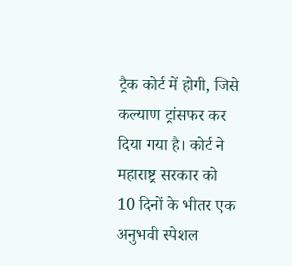ट्रैक कोर्ट में होगी, जिसे कल्याण ट्रांसफर कर दिया गया है। कोर्ट ने महाराष्ट्र सरकार को 10 दिनों के भीतर एक अनुभवी स्पेशल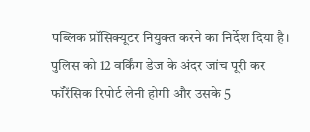पब्लिक प्रॉसिक्यूटर नियुक्त करने का निर्देश दिया है। पुलिस को 12 वर्किंग डेज के अंदर जांच पूरी कर फॉरेंसिक रिपोर्ट लेनी होगी और उसके 5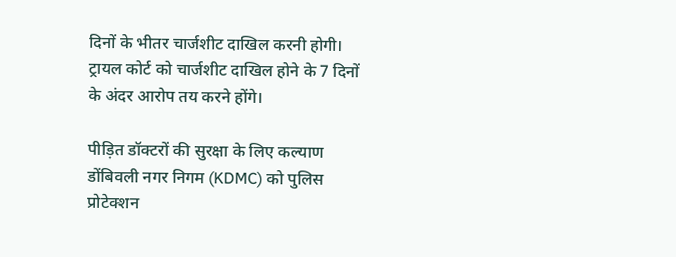दिनों के भीतर चार्जशीट दाखिल करनी होगी। ट्रायल कोर्ट को चार्जशीट दाखिल होने के 7 दिनों के अंदर आरोप तय करने होंगे।

पीड़ित डॉक्टरों की सुरक्षा के लिए कल्याण डोंबिवली नगर निगम (KDMC) को पुलिस प्रोटेक्शन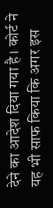देने का आदेश दिया गया है। कोर्ट ने यह भी साफ किया कि अगर इस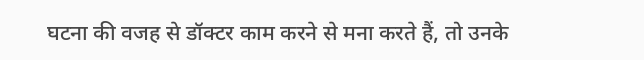घटना की वजह से डॉक्टर काम करने से मना करते हैं, तो उनके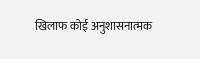खिलाफ कोई अनुशासनात्मक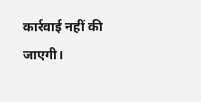कार्रवाई नहीं की जाएगी।